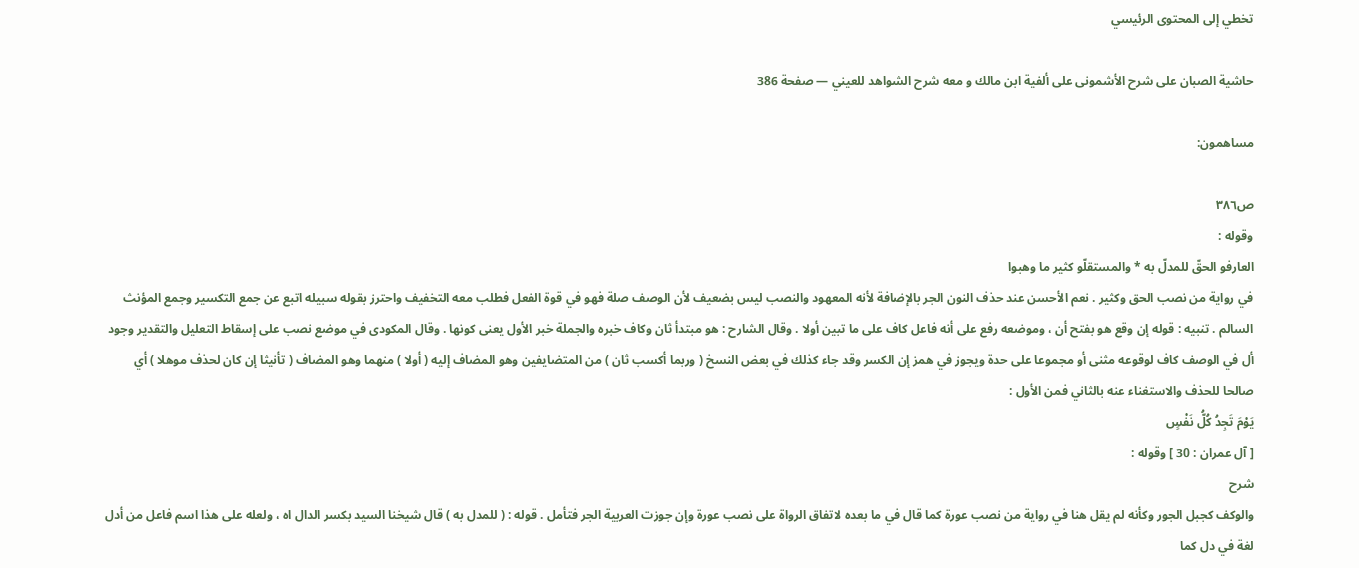تخطي إلى المحتوى الرئيسي

حاشية الصبان على شرح الأشمونى على ألفية ابن مالك و معه شرح الشواهد للعيني — صفحة 386

مساهمون:

ص٣٨٦
وقوله :
العارفو الحقّ للمدلّ به * والمستقلّو كثير ما وهبوا
في رواية من نصب الحق وكثير . نعم الأحسن عند حذف النون الجر بالإضافة لأنه المعهود والنصب ليس بضعيف لأن الوصف صلة فهو في قوة الفعل فطلب معه التخفيف واحترز بقوله سبيله اتبع عن جمع التكسير وجمع المؤنث السالم . تنبيه : قوله إن وقع هو بفتح أن ، وموضعه رفع على أنه فاعل كاف على ما تبين أولا . وقال الشارح : هو مبتدأ ثان وكاف خبره والجملة خبر الأول يعنى كونها . وقال المكودى في موضع نصب على إسقاط التعليل والتقدير وجود أل في الوصف كاف لوقوعه مثنى أو مجموعا على حدة ويجوز في همز إن الكسر وقد جاء كذلك في بعض النسخ ( وربما أكسب ثان ) من المتضايفين وهو المضاف إليه ( أولا ) منهما وهو المضاف ( تأنيثا إن كان لحذف موهلا ) أي صالحا للحذف والاستغناء عنه بالثاني فمن الأول :
يَوْمَ تَجِدُ كُلُّ نَفْسٍ
[ آل عمران : 30 ] وقوله :
شرح
والوكف كجبل الجور وكأنه لم يقل هنا في رواية من نصب عورة كما قال في ما بعده لاتفاق الرواة على نصب عورة وإن جوزت العربية الجر فتأمل . قوله : ( للمدل به ) قال شيخنا السيد بكسر الدال اه ، ولعله على هذا اسم فاعل من أدل لغة في دل كما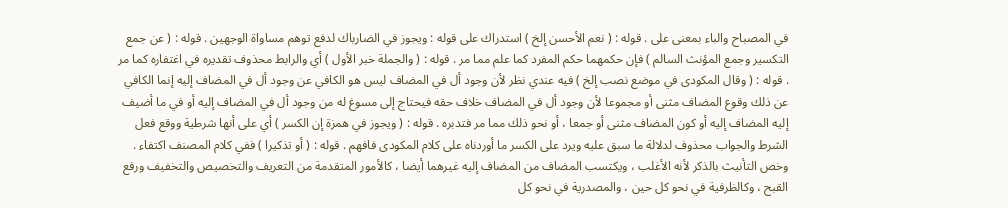في المصباح والباء بمعنى على . قوله : ( نعم الأحسن إلخ ) استدراك على قوله : ويجوز في الضارباك لدفع توهم مساواة الوجهين . قوله : ( عن جمع التكسير وجمع المؤنث السالم ) فإن حكمهما حكم المفرد كما علم مما مر . قوله : ( والجملة خبر الأول ) أي والرابط محذوف تقديره في اغتفاره كما مر . قوله : ( وقال المكودى في موضع نصب إلخ ) فيه عندي نظر لأن وجود أل في المضاف ليس هو الكافي عن وجود أل في المضاف إليه إنما الكافي عن ذلك وقوع المضاف مثنى أو مجموعا لأن وجود أل في المضاف خلاف حقه فيحتاج إلى مسوغ له من وجود أل في المضاف إليه أو في ما أضيف إليه المضاف إليه أو كون المضاف مثنى أو جمعا ، أو نحو ذلك مما مر فتدبره . قوله : ( ويجوز في همزة إن الكسر ) أي على أنها شرطية ووقع فعل الشرط والجواب محذوف لدلالة ما سبق عليه ويرد على الكسر ما أوردناه على كلام المكودى فافهم . قوله : ( أو تذكيرا ) ففي كلام المصنف اكتفاء . وخص التأنيث بالذكر لأنه الأغلب ، ويكتسب المضاف من المضاف إليه غيرهما أيضا ، كالأمور المتقدمة من التعريف والتخصيص والتخفيف ورفع القبح ، وكالظرفية في نحو كل حين ، والمصدرية في نحو كل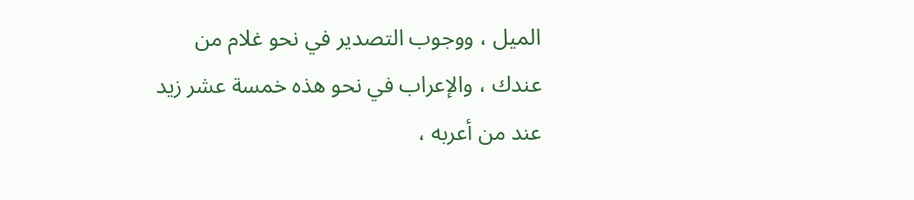الميل ، ووجوب التصدير في نحو غلام من عندك ، والإعراب في نحو هذه خمسة عشر زيد عند من أعربه ،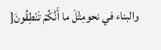والبناء في نحومِثْلَ ما أَنَّكُمْ تَنْطِقُونَ[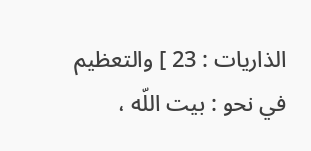الذاريات : 23 ] والتعظيم في نحو : بيت اللّه ،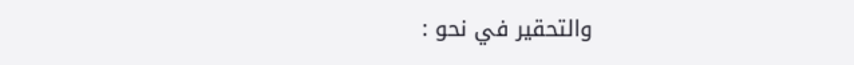والتحقير في نحو :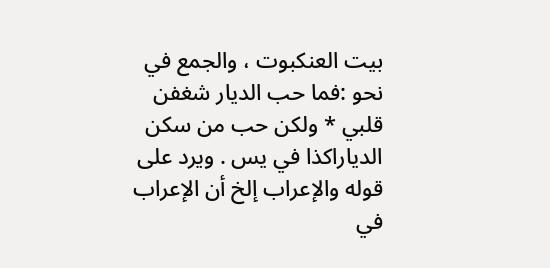بيت العنكبوت ، والجمع في نحو :فما حب الديار شغفن قلبي * ولكن حب من سكن الدياراكذا في يس . ويرد على قوله والإعراب إلخ أن الإعراب في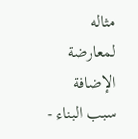مثاله لمعارضة الإضافة سبب البناء -